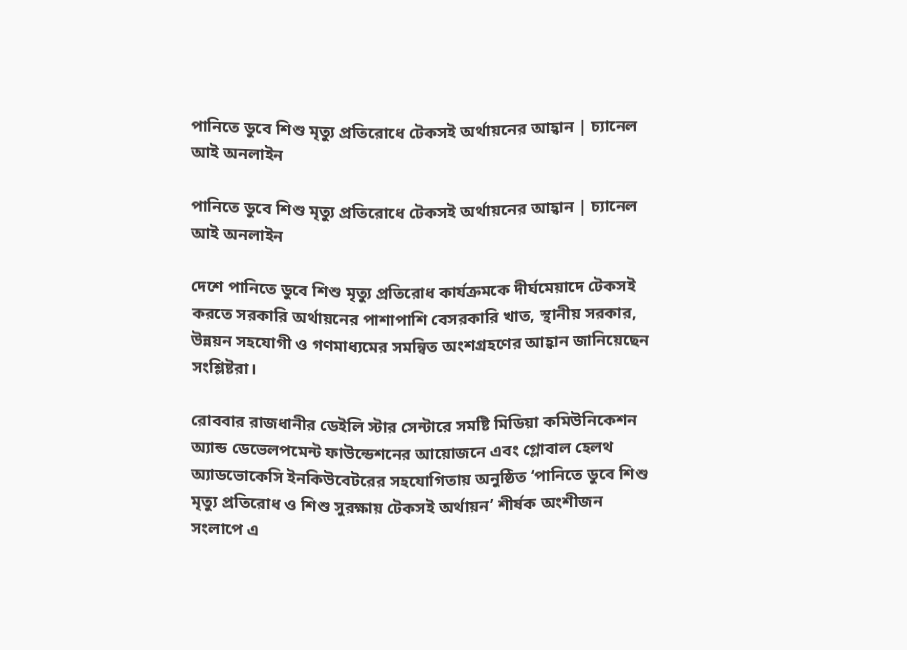পানিতে ডুবে শিশু মৃত্যু প্রতিরোধে টেকসই অর্থায়নের আহ্বান | চ্যানেল আই অনলাইন

পানিতে ডুবে শিশু মৃত্যু প্রতিরোধে টেকসই অর্থায়নের আহ্বান | চ্যানেল আই অনলাইন

দেশে পানিতে ডুবে শিশু মৃত্যু প্রতিরোধ কার্যক্রমকে দীর্ঘমেয়াদে টেকসই করতে সরকারি অর্থায়নের পাশাপাশি বেসরকারি খাত, স্থানীয় সরকার, উন্নয়ন সহযোগী ও গণমাধ্যমের সমন্বিত অংশগ্রহণের আহ্বান জানিয়েছেন সংশ্লিষ্টরা।

রোববার রাজধানীর ডেইলি স্টার সেন্টারে সমষ্টি মিডিয়া কমিউনিকেশন অ্যান্ড ডেভেলপমেন্ট ফাউন্ডেশনের আয়োজনে এবং গ্লোবাল হেলথ অ্যাডভোকেসি ইনকিউবেটরের সহযোগিতায় অনুষ্ঠিত ‘পানিতে ডুবে শিশু মৃত্যু প্রতিরোধ ও শিশু সুরক্ষায় টেকসই অর্থায়ন’ শীর্ষক অংশীজন সংলাপে এ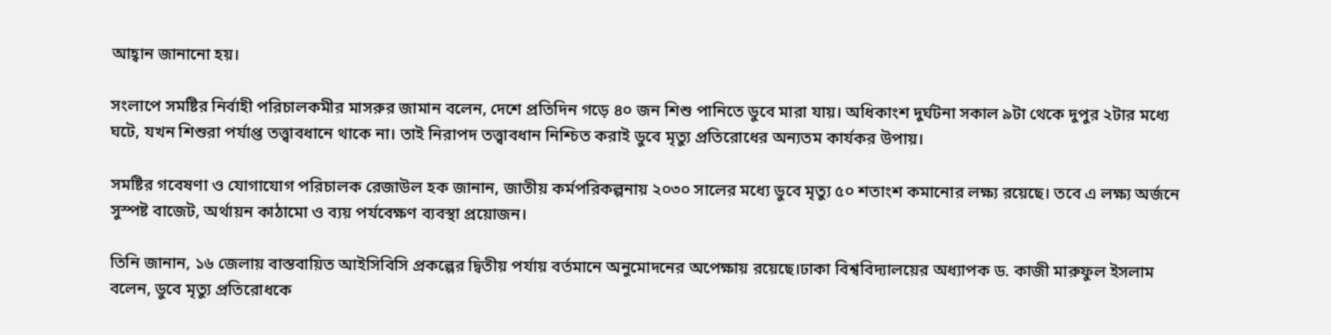আহ্বান জানানো হয়।

সংলাপে সমষ্টির নির্বাহী পরিচালকমীর মাসরুর জামান বলেন, দেশে প্রতিদিন গড়ে ৪০ জন শিশু পানিতে ডুবে মারা যায়। অধিকাংশ দুর্ঘটনা সকাল ৯টা থেকে দুপুর ২টার মধ্যে ঘটে, যখন শিশুরা পর্যাপ্ত তত্ত্বাবধানে থাকে না। তাই নিরাপদ তত্ত্বাবধান নিশ্চিত করাই ডুবে মৃত্যু প্রতিরোধের অন্যতম কার্যকর উপায়।

সমষ্টির গবেষণা ও যোগাযোগ পরিচালক রেজাউল হক জানান, জাতীয় কর্মপরিকল্পনায় ২০৩০ সালের মধ্যে ডুবে মৃত্যু ৫০ শতাংশ কমানোর লক্ষ্য রয়েছে। তবে এ লক্ষ্য অর্জনে সুস্পষ্ট বাজেট, অর্থায়ন কাঠামো ও ব্যয় পর্যবেক্ষণ ব্যবস্থা প্রয়োজন।

তিনি জানান, ১৬ জেলায় বাস্তবায়িত আইসিবিসি প্রকল্পের দ্বিতীয় পর্যায় বর্তমানে অনুমোদনের অপেক্ষায় রয়েছে।ঢাকা বিশ্ববিদ্যালয়ের অধ্যাপক ড. কাজী মারুফুল ইসলাম বলেন, ডুবে মৃত্যু প্রতিরোধকে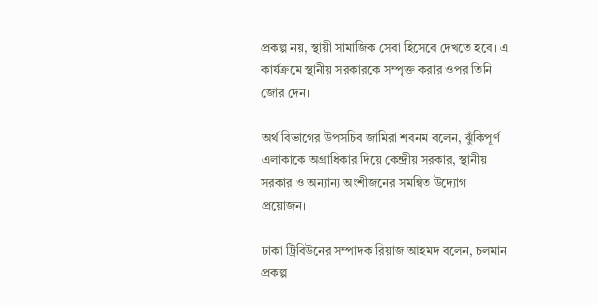প্রকল্প নয়, স্থায়ী সামাজিক সেবা হিসেবে দেখতে হবে। এ কার্যক্রমে স্থানীয় সরকারকে সম্পৃক্ত করার ওপর তিনি জোর দেন।

অর্থ বিভাগের উপসচিব জামিরা শবনম বলেন, ঝুঁকিপূর্ণ এলাকাকে অগ্রাধিকার দিয়ে কেন্দ্রীয় সরকার, স্থানীয় সরকার ও অন্যান্য অংশীজনের সমন্বিত উদ্যোগ প্রয়োজন।

ঢাকা ট্রিবিউনের সম্পাদক রিয়াজ আহমদ বলেন, চলমান প্রকল্প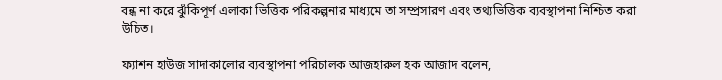বন্ধ না করে ঝুঁকিপূর্ণ এলাকা ভিত্তিক পরিকল্পনার মাধ্যমে তা সম্প্রসারণ এবং তথ্যভিত্তিক ব্যবস্থাপনা নিশ্চিত করা উচিত।

ফ্যাশন হাউজ সাদাকালোর ব্যবস্থাপনা পরিচালক আজহারুল হক আজাদ বলেন,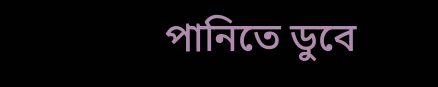পানিতে ডুবে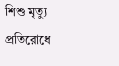শিশু মৃত্যু প্রতিরোধে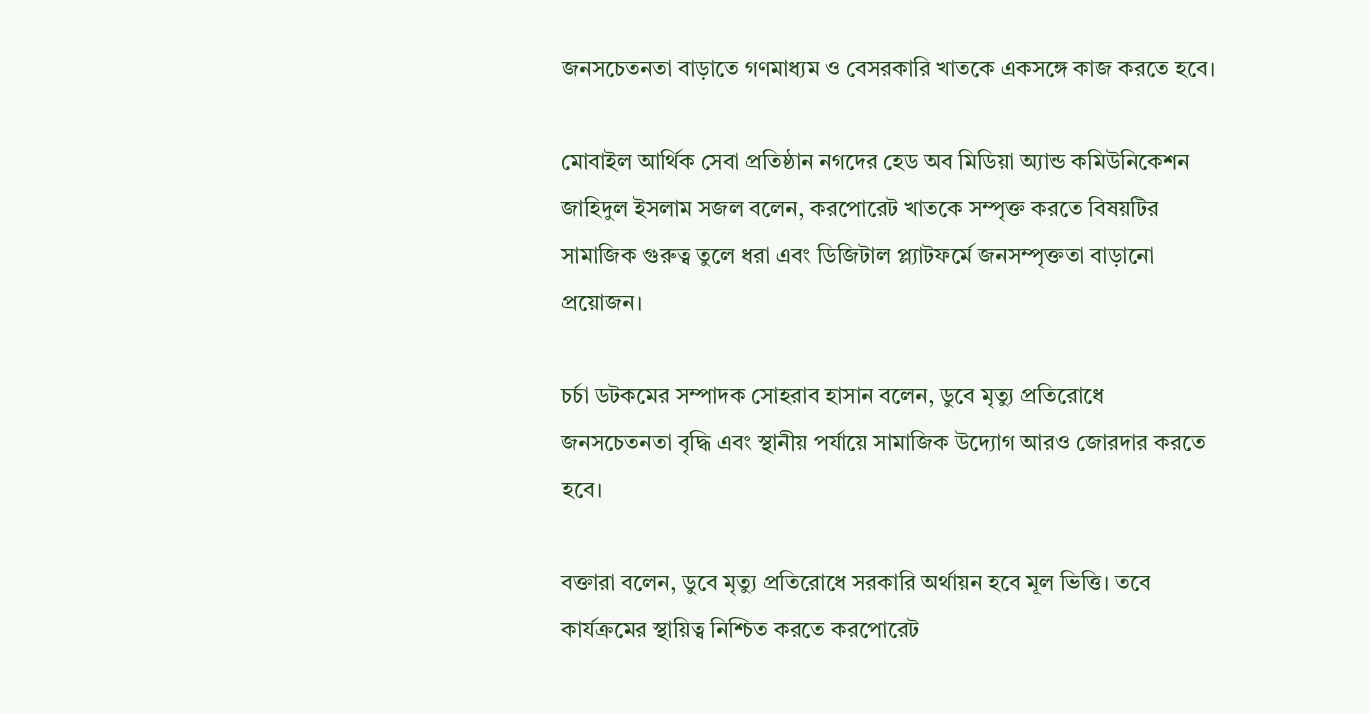জনসচেতনতা বাড়াতে গণমাধ্যম ও বেসরকারি খাতকে একসঙ্গে কাজ করতে হবে।

মোবাইল আর্থিক সেবা প্রতিষ্ঠান নগদের হেড অব মিডিয়া অ্যান্ড কমিউনিকেশন জাহিদুল ইসলাম সজল বলেন, করপোরেট খাতকে সম্পৃক্ত করতে বিষয়টির সামাজিক গুরুত্ব তুলে ধরা এবং ডিজিটাল প্ল্যাটফর্মে জনসম্পৃক্ততা বাড়ানো প্রয়োজন।

চর্চা ডটকমের সম্পাদক সোহরাব হাসান বলেন, ডুবে মৃত্যু প্রতিরোধে জনসচেতনতা বৃদ্ধি এবং স্থানীয় পর্যায়ে সামাজিক উদ্যোগ আরও জোরদার করতে হবে।

বক্তারা বলেন, ডুবে মৃত্যু প্রতিরোধে সরকারি অর্থায়ন হবে মূল ভিত্তি। তবে কার্যক্রমের স্থায়িত্ব নিশ্চিত করতে করপোরেট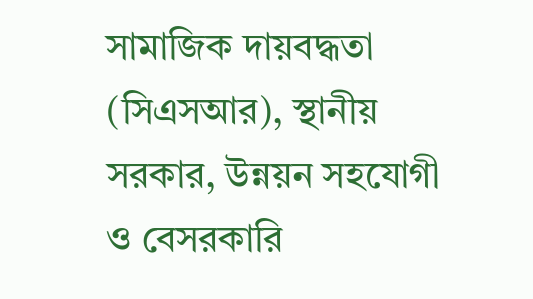সামাজিক দায়বদ্ধতা (সিএসআর), স্থানীয় সরকার, উন্নয়ন সহযোগী ও বেসরকারি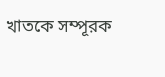খাতকে সম্পূরক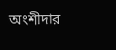অংশীদার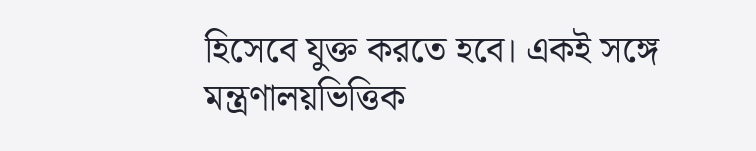হিসেবে যুক্ত করতে হবে। একই সঙ্গে মন্ত্রণালয়ভিত্তিক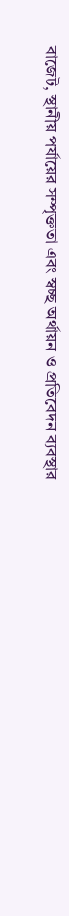বাজেট, স্থানীয় পর্যায়ের সম্পৃক্ততা এবং স্বচ্ছ অর্থায়ন ও প্রতিবেদন ব্যবস্থার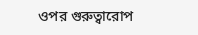ওপর গুরুত্বারোপ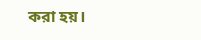করা হয়।